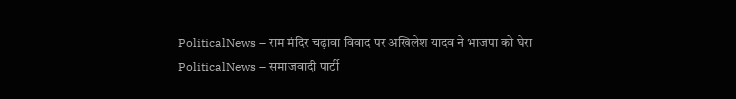PoliticalNews – राम मंदिर चढ़ावा विवाद पर अखिलेश यादव ने भाजपा को घेरा
PoliticalNews – समाजवादी पार्टी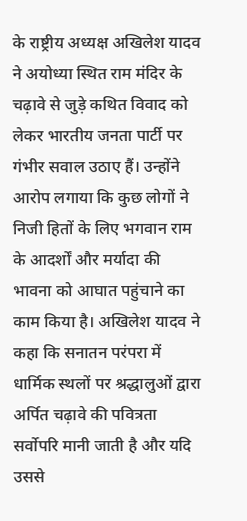के राष्ट्रीय अध्यक्ष अखिलेश यादव ने अयोध्या स्थित राम मंदिर के चढ़ावे से जुड़े कथित विवाद को लेकर भारतीय जनता पार्टी पर गंभीर सवाल उठाए हैं। उन्होंने आरोप लगाया कि कुछ लोगों ने निजी हितों के लिए भगवान राम के आदर्शों और मर्यादा की भावना को आघात पहुंचाने का काम किया है। अखिलेश यादव ने कहा कि सनातन परंपरा में धार्मिक स्थलों पर श्रद्धालुओं द्वारा अर्पित चढ़ावे की पवित्रता सर्वोपरि मानी जाती है और यदि उससे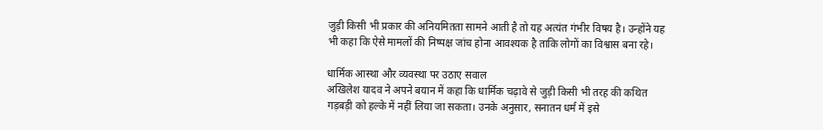जुड़ी किसी भी प्रकार की अनियमितता सामने आती है तो यह अत्यंत गंभीर विषय है। उन्होंने यह भी कहा कि ऐसे मामलों की निष्पक्ष जांच होना आवश्यक है ताकि लोगों का विश्वास बना रहे।

धार्मिक आस्था और व्यवस्था पर उठाए सवाल
अखिलेश यादव ने अपने बयान में कहा कि धार्मिक चढ़ावे से जुड़ी किसी भी तरह की कथित गड़बड़ी को हल्के में नहीं लिया जा सकता। उनके अनुसार, सनातन धर्म में इसे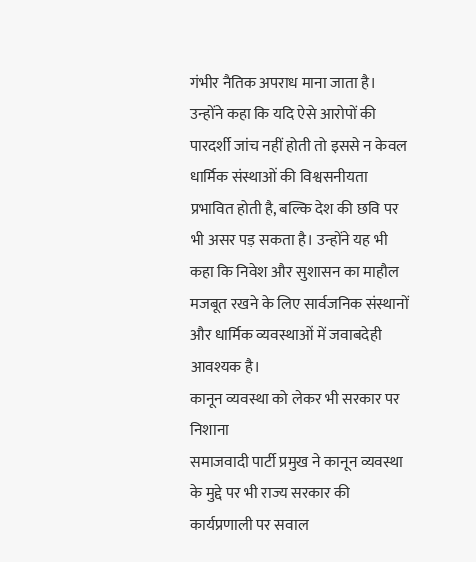गंभीर नैतिक अपराध माना जाता है। उन्होंने कहा कि यदि ऐसे आरोपों की पारदर्शी जांच नहीं होती तो इससे न केवल धार्मिक संस्थाओं की विश्वसनीयता प्रभावित होती है, बल्कि देश की छवि पर भी असर पड़ सकता है। उन्होंने यह भी कहा कि निवेश और सुशासन का माहौल मजबूत रखने के लिए सार्वजनिक संस्थानों और धार्मिक व्यवस्थाओं में जवाबदेही आवश्यक है।
कानून व्यवस्था को लेकर भी सरकार पर निशाना
समाजवादी पार्टी प्रमुख ने कानून व्यवस्था के मुद्दे पर भी राज्य सरकार की कार्यप्रणाली पर सवाल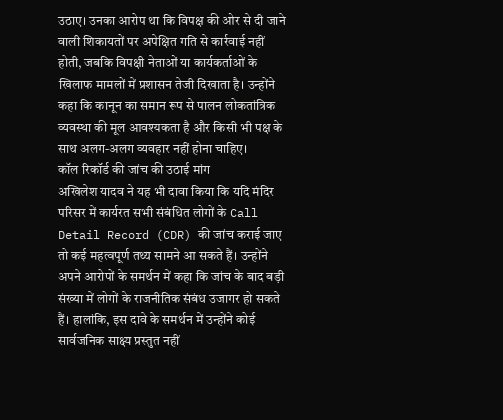उठाए। उनका आरोप था कि विपक्ष की ओर से दी जाने वाली शिकायतों पर अपेक्षित गति से कार्रवाई नहीं होती, जबकि विपक्षी नेताओं या कार्यकर्ताओं के खिलाफ मामलों में प्रशासन तेजी दिखाता है। उन्होंने कहा कि कानून का समान रूप से पालन लोकतांत्रिक व्यवस्था की मूल आवश्यकता है और किसी भी पक्ष के साथ अलग-अलग व्यवहार नहीं होना चाहिए।
कॉल रिकॉर्ड की जांच की उठाई मांग
अखिलेश यादव ने यह भी दावा किया कि यदि मंदिर परिसर में कार्यरत सभी संबंधित लोगों के Call Detail Record (CDR) की जांच कराई जाए तो कई महत्वपूर्ण तथ्य सामने आ सकते हैं। उन्होंने अपने आरोपों के समर्थन में कहा कि जांच के बाद बड़ी संख्या में लोगों के राजनीतिक संबंध उजागर हो सकते हैं। हालांकि, इस दावे के समर्थन में उन्होंने कोई सार्वजनिक साक्ष्य प्रस्तुत नहीं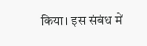किया। इस संबंध में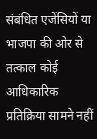संबंधित एजेंसियों या भाजपा की ओर से तत्काल कोई आधिकारिक प्रतिक्रिया सामने नहीं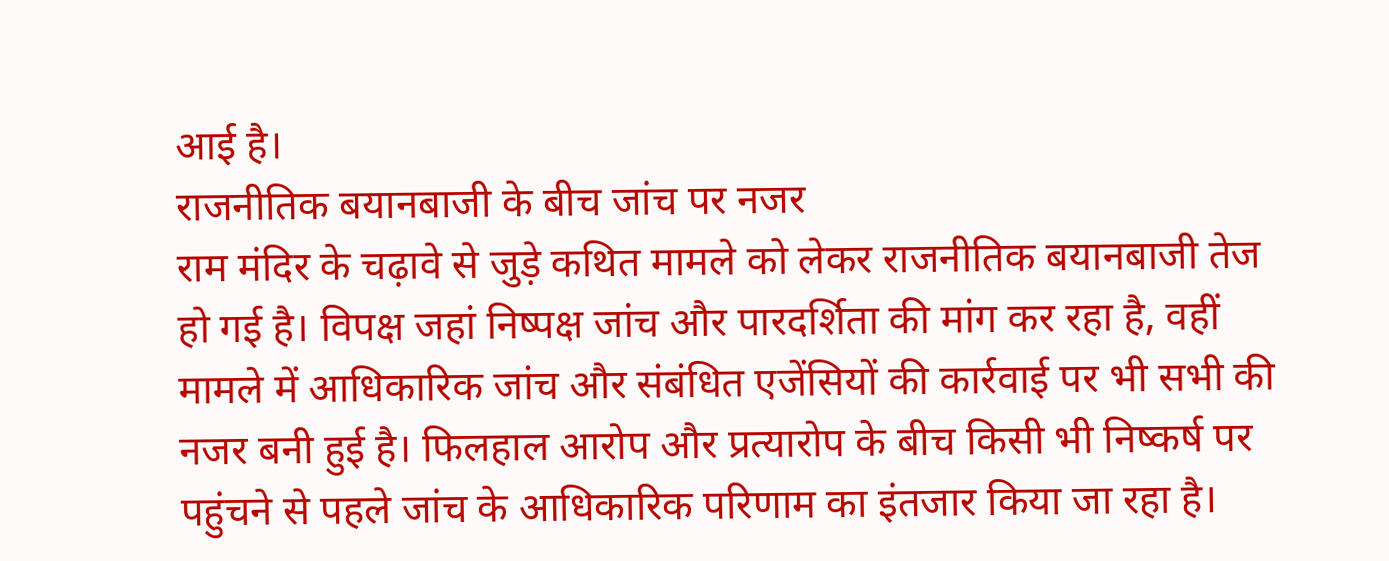आई है।
राजनीतिक बयानबाजी के बीच जांच पर नजर
राम मंदिर के चढ़ावे से जुड़े कथित मामले को लेकर राजनीतिक बयानबाजी तेज हो गई है। विपक्ष जहां निष्पक्ष जांच और पारदर्शिता की मांग कर रहा है, वहीं मामले में आधिकारिक जांच और संबंधित एजेंसियों की कार्रवाई पर भी सभी की नजर बनी हुई है। फिलहाल आरोप और प्रत्यारोप के बीच किसी भी निष्कर्ष पर पहुंचने से पहले जांच के आधिकारिक परिणाम का इंतजार किया जा रहा है।